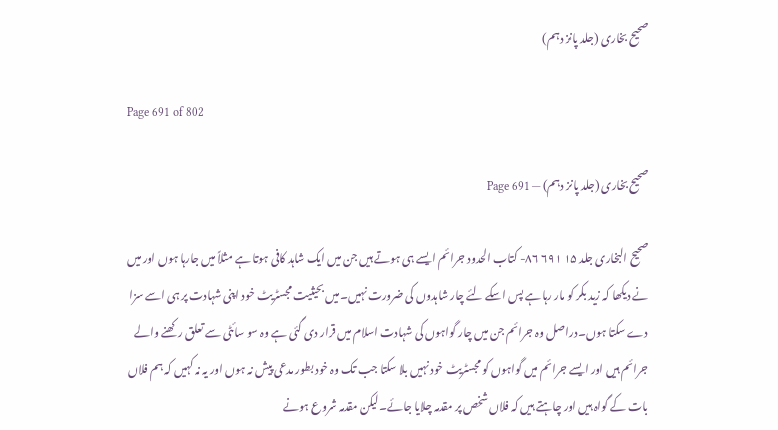صحیح بخاری (جلد پانز دہم)

Page 691 of 802

صحیح بخاری (جلد پانز دہم) — Page 691

صحیح البخاری جلد ۱۵ ۶۹۱ ۸۶- کتاب الحدود جرائم ایسے ہی ہوتے ہیں جن میں ایک شاہد کافی ہوتا ہے مثلاً میں جارہا ہوں اور میں نے دیکھا کہ زید بکر کو مار رہا ہے پس اسکے لئے چار شاہدوں کی ضرورت نہیں۔میں بحیثیت مجسٹریٹ خود اپنی شہادت پر ہی اسے سزا دے سکتا ہوں۔دراصل وہ جرائم جن میں چار گواہوں کی شہادت اسلام میں قرار دی گئی ہے وہ سو سائٹی سے تعلق رکھنے والے جرائم ہیں اور ایسے جرائم میں گواہوں کو مجسٹریٹ خود نہیں بلا سکتا جب تک وہ خود بطور مدعی پیش نہ ہوں اور یہ نہ کہیں کہ ہم فلاں بات کے گواہ ہیں اور چاہتے ہیں کہ فلاں شخص پر مقدمہ چلایا جائے۔لیکن مقدمہ شروع ہونے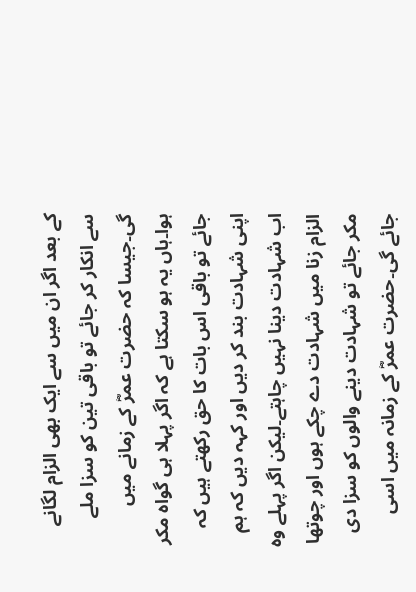کے بعد اگر ان میں سے ایک بھی الزام لگانے سے انکار کر جائے تو باقی تین کو سزا ملے گی۔جیسا کہ حضرت عمرؓ کے زمانے میں ہوا۔ہاں یہ ہو سکتا ہے کہ اگر پہلا ہی گواہ مکر جائے تو باقی اس بات کا حق رکھتے ہیں کہ اپنی شہادت بند کر دیں اور کہہ دیں کہ ہم اب شہادت دینا نہیں چاہتے۔لیکن اگر پہلے وہ الزام زنا میں شہادت دے چکے ہوں اور چوتھا مکر جائے تو شہادت دینے والوں کو سزا دی جائے گی۔حضرت عمرؓ کے زمانہ میں اسی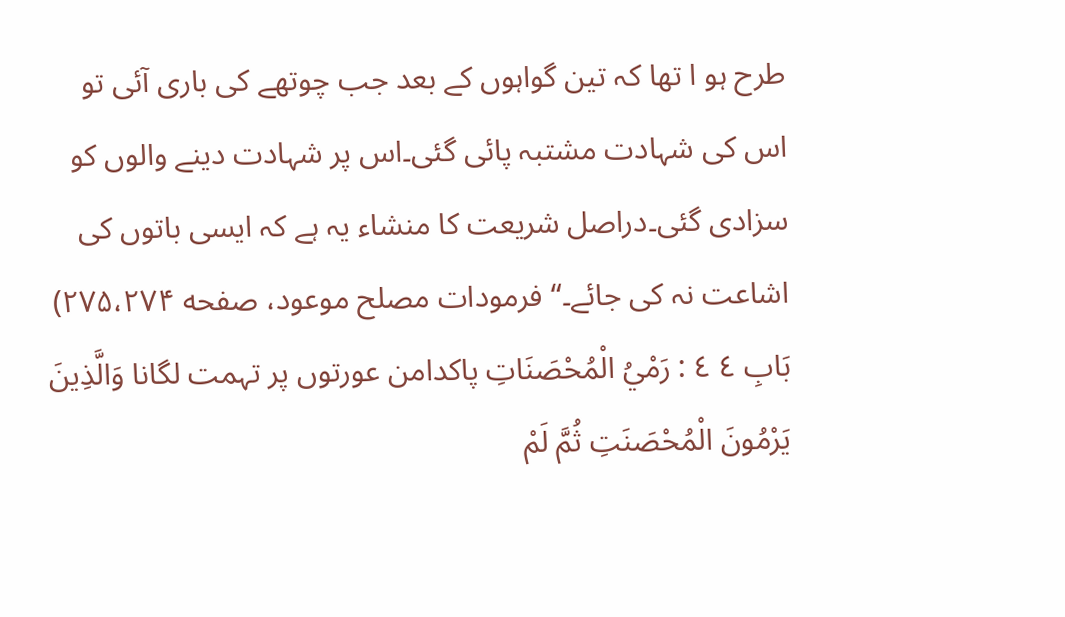طرح ہو ا تھا کہ تین گواہوں کے بعد جب چوتھے کی باری آئی تو اس کی شہادت مشتبہ پائی گئی۔اس پر شہادت دینے والوں کو سزادی گئی۔دراصل شریعت کا منشاء یہ ہے کہ ایسی باتوں کی اشاعت نہ کی جائے۔“ فرمودات مصلح موعود، صفحه ۲۷۵،۲۷۴) بَابِ ٤ ٤ : رَمْيُ الْمُحْصَنَاتِ پاکدامن عورتوں پر تہمت لگانا وَالَّذِينَ يَرْمُونَ الْمُحْصَنَتِ ثُمَّ لَمْ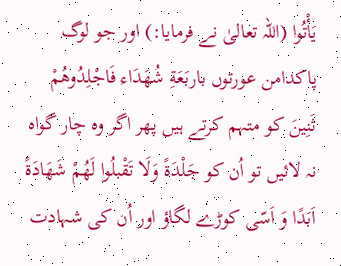يَأْتُوا (اللہ تعالیٰ نے فرمایا:) اور جو لوگ پاکدامن عورتوں باربَعَةِ شُهَدَاء فَاجْلِدُوهُمْ ثَنِینَ کو متہم کرتے ہیں پھر اگر وہ چار گواہ نہ لائیں تو اُن کو جَلْدَةً وَلَا تَقْبلُوا لَهُمْ شَهَادَةً اَبَدًا وَ اَسّی کوڑے لگاؤ اور اُن کی شہادت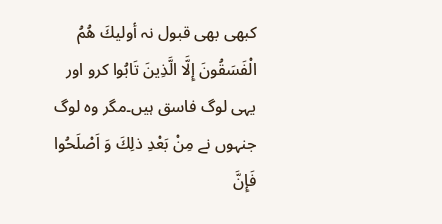کبھی بھی قبول نہ أوليكَ هُمُ الْفَسَقُونَ إِلَّا الَّذِينَ تَابُوا کرو اور یہی لوگ فاسق ہیں۔مگر وہ لوگ جنہوں نے مِنْ بَعْدِ ذلِكَ وَ اَصْلَحُوا فَإِنَّ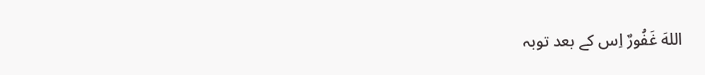اللهَ غَفُورٌ اِس کے بعد توبہ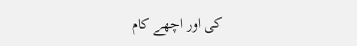کی اور اچھے کام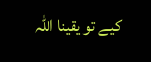کیے تو یقینا اللہ